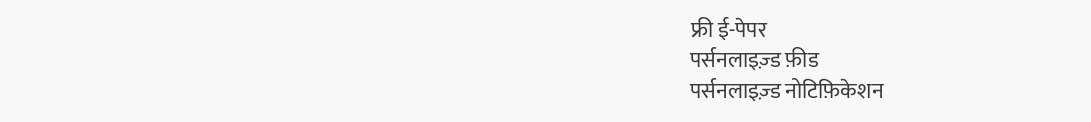फ्री ई-पेपर
पर्सनलाइज़्ड फ़ीड
पर्सनलाइज़्ड नोटिफ़िकेशन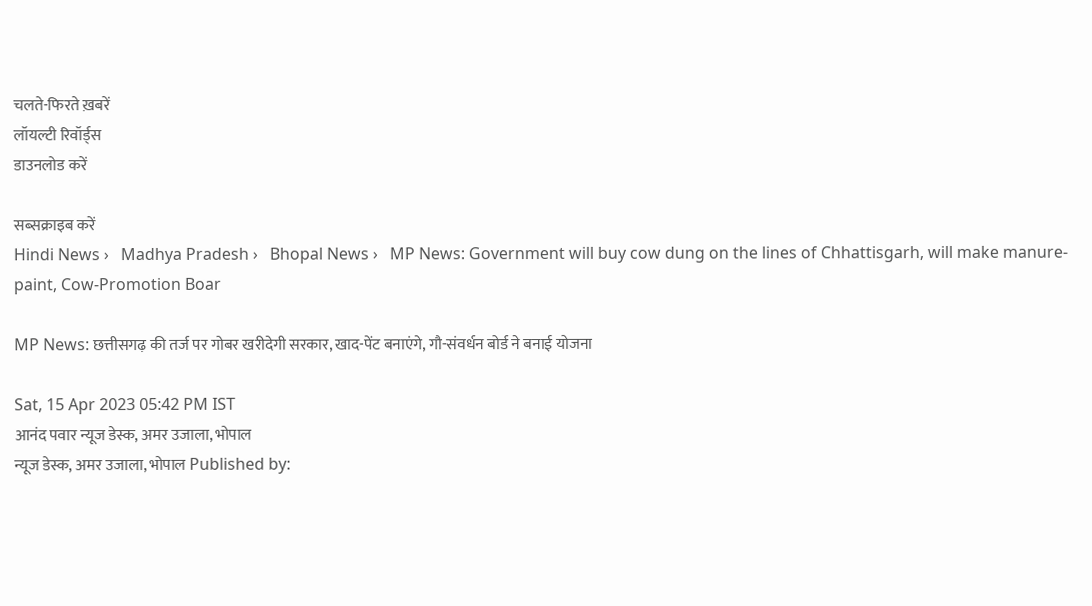चलते-फिरते ख़बरें
लॉयल्टी रिवॉर्ड्स
डाउनलोड करें

सब्सक्राइब करें
Hindi News ›   Madhya Pradesh ›   Bhopal News ›   MP News: Government will buy cow dung on the lines of Chhattisgarh, will make manure-paint, Cow-Promotion Boar

MP News: छत्तीसगढ़ की तर्ज पर गोबर खरीदेगी सरकार, खाद-पेंट बनाएंगे, गौ-संवर्धन बोर्ड ने बनाई योजना

Sat, 15 Apr 2023 05:42 PM IST
आनंद पवार न्यूज डेस्क, अमर उजाला, भोपाल
न्यूज डेस्क, अमर उजाला, भोपाल Published by: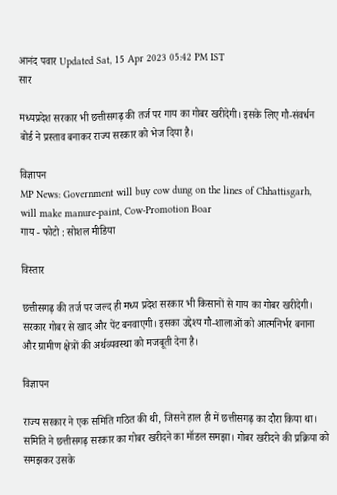आनंद पवार Updated Sat, 15 Apr 2023 05:42 PM IST
सार

मध्यप्रदेश सरकार भी छत्तीसगढ़ की तर्ज पर गाय का गोबर खरीदेगी। इसके लिए गौ-संवर्धन बोर्ड ने प्रस्ताव बनाकर राज्य सरकार को भेज दिया है।

विज्ञापन
MP News: Government will buy cow dung on the lines of Chhattisgarh, will make manure-paint, Cow-Promotion Boar
गाय - फोटो : सोशल मीडिया

विस्तार

छत्तीसगढ़ की तर्ज पर जल्द ही मध्य प्रदेश सरकार भी किसानों से गाय का गोबर खरीदेगी। सरकार गोबर से खाद और पेंट बनवाएगी। इसका उद्देश्य गौ-शालाओं को आत्मनिर्भर बनाना और ग्रामीण क्षेत्रों की अर्थव्यवस्था को मजबूती देना है।

विज्ञापन

राज्य सरकार ने एक समिति गठित की थी, जिसने हाल ही में छत्तीसगढ़ का दौरा किया था। समिति ने छत्तीसगढ़ सरकार का गोबर खरीदने का मॉडल समझा। गोबर खरीदने की प्रक्रिया को समझकर उसके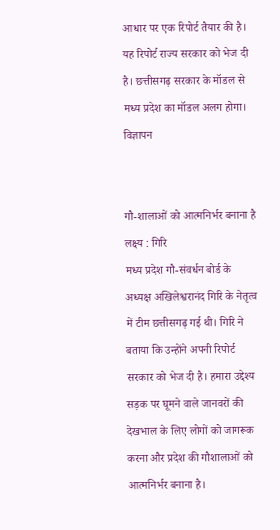आधार पर एक रिपोर्ट तैयार की है। यह रिपोर्ट राज्य सरकार को भेज दी है। छत्तीसगढ़ सरकार के मॉडल से मध्य प्रदेश का मॉडल अलग होगा।
विज्ञापन


गौ-शालाओं को आत्मनिर्भर बनाना है लक्ष्य : गिरि
मध्य प्रदेश गौ-संवर्धन बोर्ड के अध्यक्ष अखिलेश्वरानंद गिरि के नेतृत्व में टीम छत्तीसगढ़ गई थी। गिरि ने बताया कि उन्होंने अपनी रिपोर्ट सरकार को भेज दी है। हमारा उद्देश्य सड़क पर घूमने वाले जानवरों की देखभाल के लिए लोगों को जागरूक करना और प्रदेश की गौशालाओं को आत्मनिर्भर बनाना है।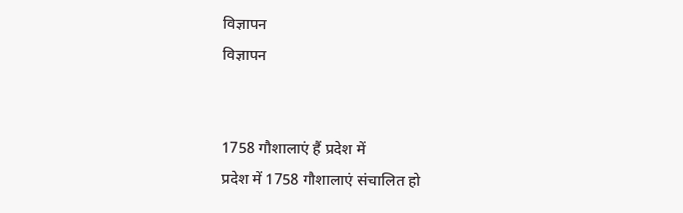विज्ञापन
विज्ञापन


1758 गौशालाएं हैं प्रदेश में
प्रदेश में 1758 गौशालाएं संचालित हो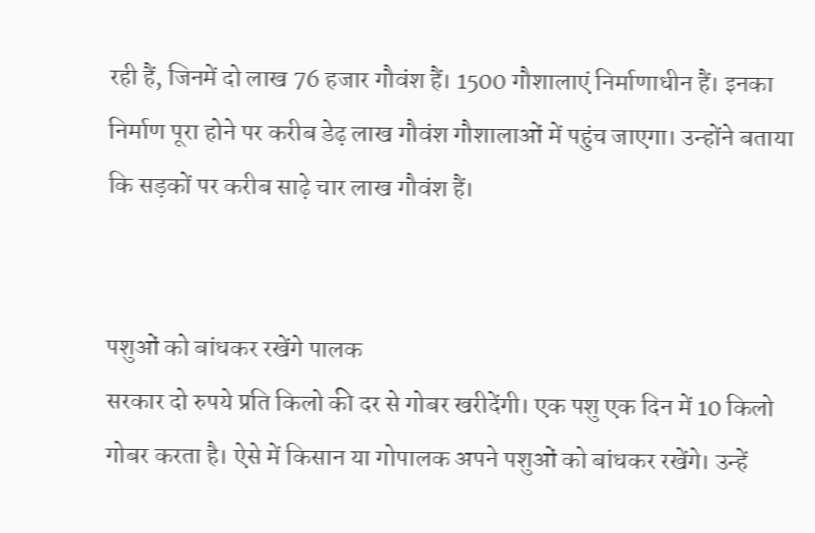रही हैं, जिनमें दो लाख 76 हजार गौवंश हैं। 1500 गौशालाएं निर्माणाधीन हैं। इनका निर्माण पूरा होने पर करीब डेढ़ लाख गौवंश गौशालाओं में पहुंच जाएगा। उन्होंने बताया कि सड़कों पर करीब साढ़े चार लाख गौवंश हैं।


पशुओं को बांधकर रखेंगे पालक
सरकार दो रुपये प्रति किलो की दर से गोबर खरीदेंगी। एक पशु एक दिन में 10 किलो गोबर करता है। ऐसे में किसान या गोपालक अपने पशुओं को बांधकर रखेंगे। उन्हें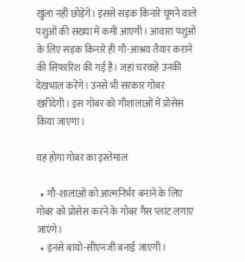खुला नहीं छोड़ेंगे। इससे सड़क किनारे घूमने वाले पशुओं की संख्या में कमी आएगी। आवारा पशुओं के लिए सड़क किनारे ही गौ-आश्रय तैयार कराने की सिफारिश की गई है। जहां चरवाहे उनकी देखभाल करेंगे। उनसे भी सरकार गोबर खरीदेगी। इस गोबर को गौशालाओं में प्रोसेस किया जाएगा।

यह होगा गोबर का इस्तेमाल

  • गौ-शालाओं को आत्मनिर्भर बनाने के लिए गोबर को प्रोसेस करने के गोबर गैस प्लांट लगाए जाएंगे।
  • इनसे बायो-सीएनजी बनाई जाएगी।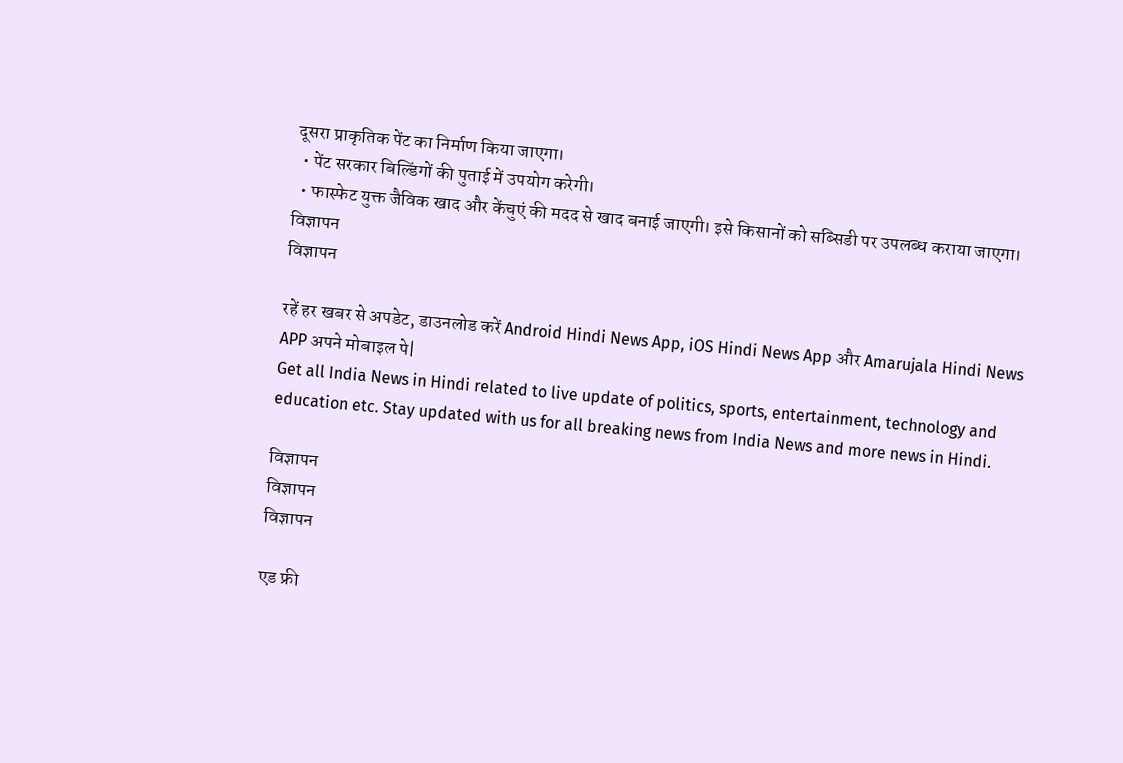दूसरा प्राकृतिक पेंट का निर्माण किया जाएगा।
  • पेंट सरकार बिल्डिंगों की पुताई में उपयोग करेगी।
  • फास्फेट युक्त जैविक खाद और केंचुएं की मदद से खाद बनाई जाएगी। इसे किसानों को सब्सिडी पर उपलब्ध कराया जाएगा।
विज्ञापन
विज्ञापन

रहें हर खबर से अपडेट, डाउनलोड करें Android Hindi News App, iOS Hindi News App और Amarujala Hindi News APP अपने मोबाइल पे|
Get all India News in Hindi related to live update of politics, sports, entertainment, technology and education etc. Stay updated with us for all breaking news from India News and more news in Hindi.

विज्ञापन
विज्ञापन
विज्ञापन

एड फ्री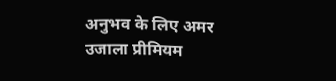अनुभव के लिए अमर उजाला प्रीमियम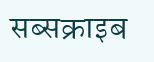सब्सक्राइब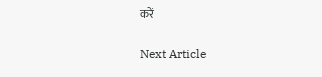करें

Next Article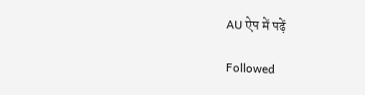AU ऐप में पढ़ें

Followed